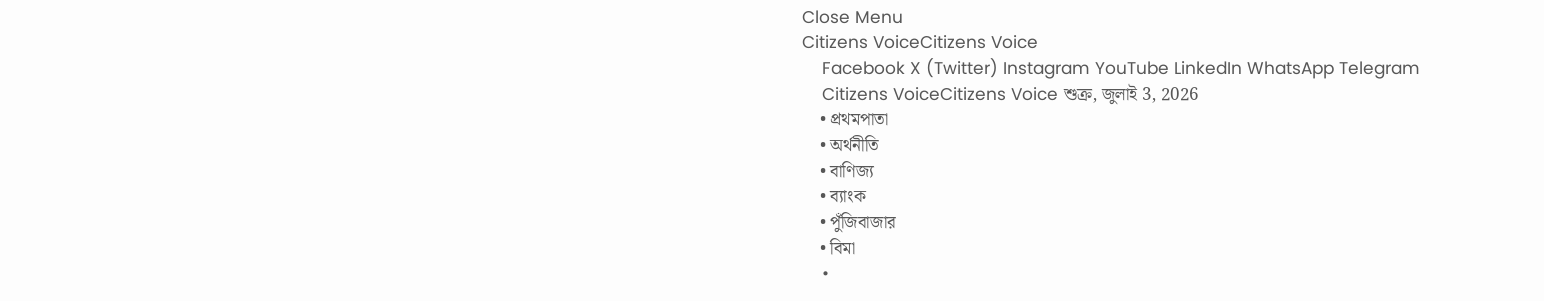Close Menu
Citizens VoiceCitizens Voice
    Facebook X (Twitter) Instagram YouTube LinkedIn WhatsApp Telegram
    Citizens VoiceCitizens Voice শুক্র, জুলাই 3, 2026
    • প্রথমপাতা
    • অর্থনীতি
    • বাণিজ্য
    • ব্যাংক
    • পুঁজিবাজার
    • বিমা
    •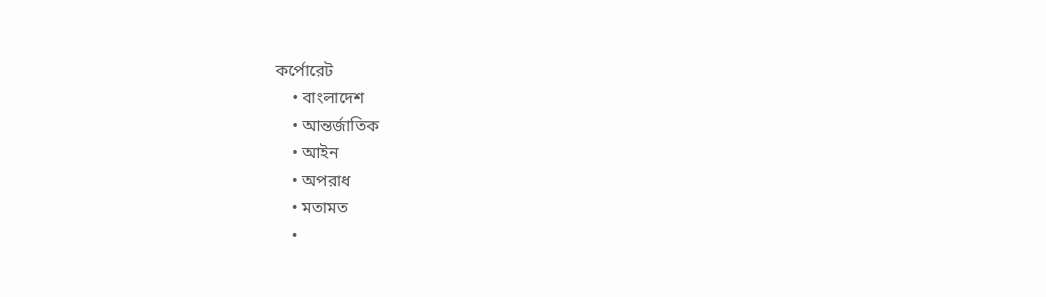কর্পোরেট
    • বাংলাদেশ
    • আন্তর্জাতিক
    • আইন
    • অপরাধ
    • মতামত
    •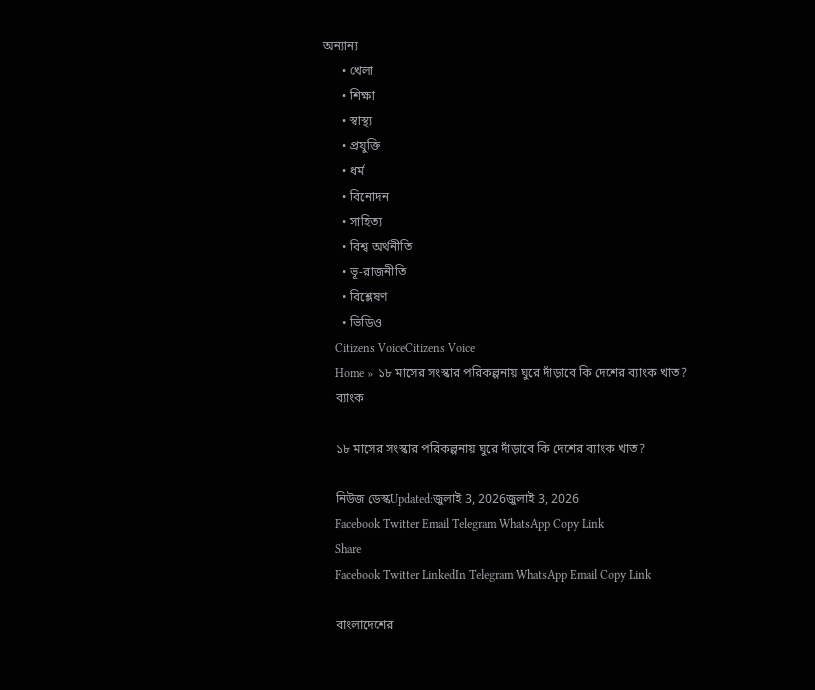অন্যান্য
      • খেলা
      • শিক্ষা
      • স্বাস্থ্য
      • প্রযুক্তি
      • ধর্ম
      • বিনোদন
      • সাহিত্য
      • বিশ্ব অর্থনীতি
      • ভূ-রাজনীতি
      • বিশ্লেষণ
      • ভিডিও
    Citizens VoiceCitizens Voice
    Home » ১৮ মাসের সংস্কার পরিকল্পনায় ঘুরে দাঁড়াবে কি দেশের ব্যাংক খাত?
    ব্যাংক

    ১৮ মাসের সংস্কার পরিকল্পনায় ঘুরে দাঁড়াবে কি দেশের ব্যাংক খাত?

    নিউজ ডেস্কUpdated:জুলাই 3, 2026জুলাই 3, 2026
    Facebook Twitter Email Telegram WhatsApp Copy Link
    Share
    Facebook Twitter LinkedIn Telegram WhatsApp Email Copy Link

    বাংলাদেশের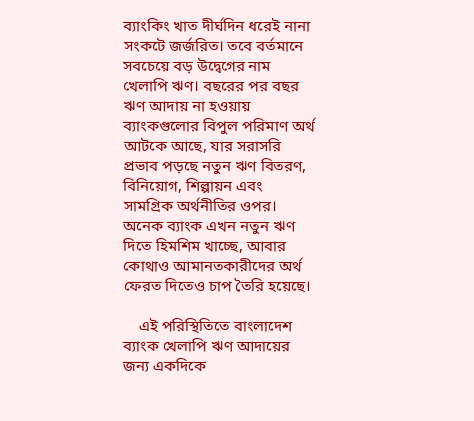ব্যাংকিং খাত দীর্ঘদিন ধরেই নানা সংকটে জর্জরিত। তবে বর্তমানে সবচেয়ে বড় উদ্বেগের নাম খেলাপি ঋণ। বছরের পর বছর ঋণ আদায় না হওয়ায় ব্যাংকগুলোর বিপুল পরিমাণ অর্থ আটকে আছে, যার সরাসরি প্রভাব পড়ছে নতুন ঋণ বিতরণ, বিনিয়োগ, শিল্পায়ন এবং সামগ্রিক অর্থনীতির ওপর। অনেক ব্যাংক এখন নতুন ঋণ দিতে হিমশিম খাচ্ছে, আবার কোথাও আমানতকারীদের অর্থ ফেরত দিতেও চাপ তৈরি হয়েছে।

    এই পরিস্থিতিতে বাংলাদেশ ব্যাংক খেলাপি ঋণ আদায়ের জন্য একদিকে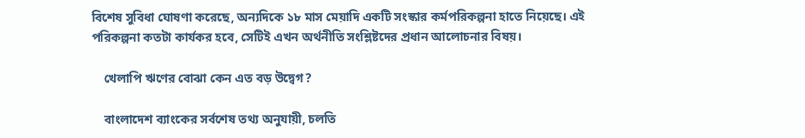বিশেষ সুবিধা ঘোষণা করেছে, অন্যদিকে ১৮ মাস মেয়াদি একটি সংস্কার কর্মপরিকল্পনা হাতে নিয়েছে। এই পরিকল্পনা কতটা কার্যকর হবে, সেটিই এখন অর্থনীতি সংশ্লিষ্টদের প্রধান আলোচনার বিষয়।

    খেলাপি ঋণের বোঝা কেন এত বড় উদ্বেগ?

    বাংলাদেশ ব্যাংকের সর্বশেষ তথ্য অনুযায়ী, চলতি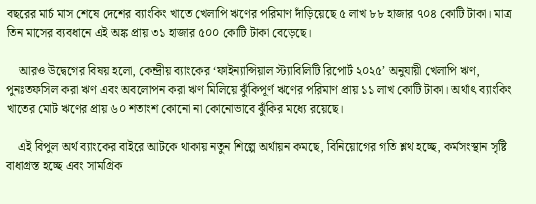বছরের মার্চ মাস শেষে দেশের ব্যাংকিং খাতে খেলাপি ঋণের পরিমাণ দাঁড়িয়েছে ৫ লাখ ৮৮ হাজার ৭০৪ কোটি টাকা। মাত্র তিন মাসের ব্যবধানে এই অঙ্ক প্রায় ৩১ হাজার ৫০০ কোটি টাকা বেড়েছে।

    আরও উদ্বেগের বিষয় হলো, কেন্দ্রীয় ব্যাংকের ‘ফাইন্যান্সিয়াল স্ট্যাবিলিটি রিপোর্ট ২০২৫’ অনুযায়ী খেলাপি ঋণ, পুনঃতফসিল করা ঋণ এবং অবলোপন করা ঋণ মিলিয়ে ঝুঁকিপূর্ণ ঋণের পরিমাণ প্রায় ১১ লাখ কোটি টাকা। অর্থাৎ ব্যাংকিং খাতের মোট ঋণের প্রায় ৬০ শতাংশ কোনো না কোনোভাবে ঝুঁকির মধ্যে রয়েছে।

    এই বিপুল অর্থ ব্যাংকের বাইরে আটকে থাকায় নতুন শিল্পে অর্থায়ন কমছে, বিনিয়োগের গতি শ্লথ হচ্ছে, কর্মসংস্থান সৃষ্টি বাধাগ্রস্ত হচ্ছে এবং সামগ্রিক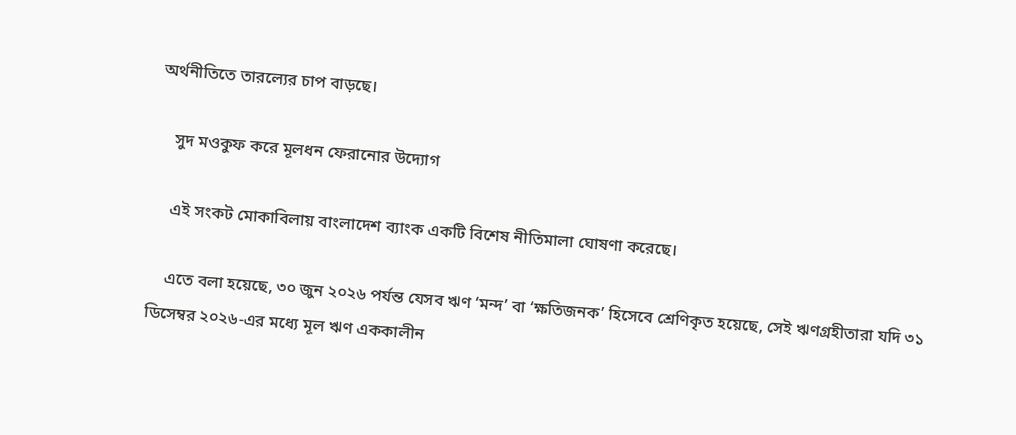অর্থনীতিতে তারল্যের চাপ বাড়ছে।

    সুদ মওকুফ করে মূলধন ফেরানোর উদ্যোগ

    এই সংকট মোকাবিলায় বাংলাদেশ ব্যাংক একটি বিশেষ নীতিমালা ঘোষণা করেছে।

    এতে বলা হয়েছে, ৩০ জুন ২০২৬ পর্যন্ত যেসব ঋণ ‘মন্দ’ বা ‘ক্ষতিজনক’ হিসেবে শ্রেণিকৃত হয়েছে, সেই ঋণগ্রহীতারা যদি ৩১ ডিসেম্বর ২০২৬-এর মধ্যে মূল ঋণ এককালীন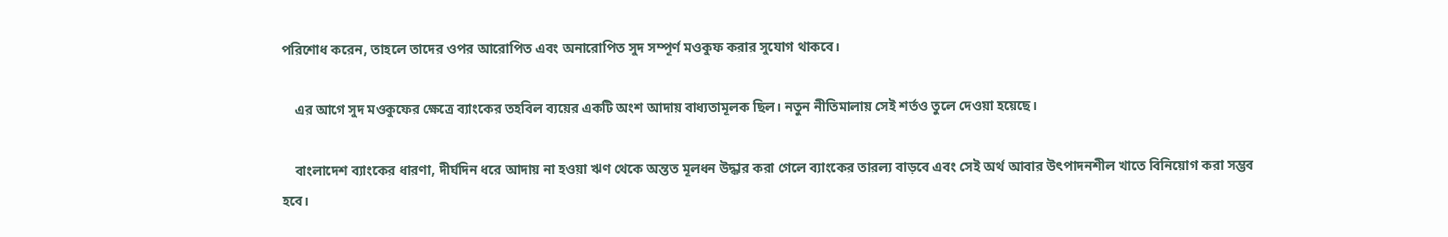পরিশোধ করেন, তাহলে তাদের ওপর আরোপিত এবং অনারোপিত সুদ সম্পূর্ণ মওকুফ করার সুযোগ থাকবে।

    এর আগে সুদ মওকুফের ক্ষেত্রে ব্যাংকের তহবিল ব্যয়ের একটি অংশ আদায় বাধ্যতামূলক ছিল। নতুন নীতিমালায় সেই শর্তও তুলে দেওয়া হয়েছে।

    বাংলাদেশ ব্যাংকের ধারণা, দীর্ঘদিন ধরে আদায় না হওয়া ঋণ থেকে অন্তত মূলধন উদ্ধার করা গেলে ব্যাংকের তারল্য বাড়বে এবং সেই অর্থ আবার উৎপাদনশীল খাতে বিনিয়োগ করা সম্ভব হবে।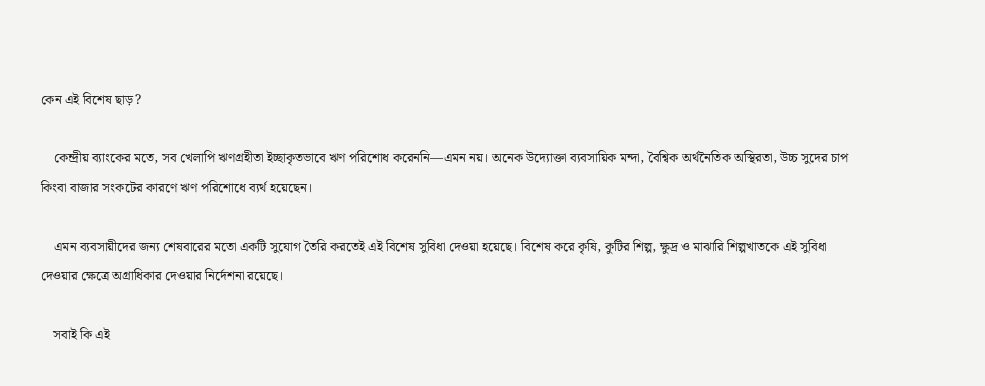কেন এই বিশেষ ছাড়?

    কেন্দ্রীয় ব্যাংকের মতে, সব খেলাপি ঋণগ্রহীতা ইচ্ছাকৃতভাবে ঋণ পরিশোধ করেননি—এমন নয়। অনেক উদ্যোক্তা ব্যবসায়িক মন্দা, বৈশ্বিক অর্থনৈতিক অস্থিরতা, উচ্চ সুদের চাপ কিংবা বাজার সংকটের কারণে ঋণ পরিশোধে ব্যর্থ হয়েছেন।

    এমন ব্যবসায়ীদের জন্য শেষবারের মতো একটি সুযোগ তৈরি করতেই এই বিশেষ সুবিধা দেওয়া হয়েছে। বিশেষ করে কৃষি, কুটির শিল্প, ক্ষুদ্র ও মাঝারি শিল্পখাতকে এই সুবিধা দেওয়ার ক্ষেত্রে অগ্রাধিকার দেওয়ার নির্দেশনা রয়েছে।

    সবাই কি এই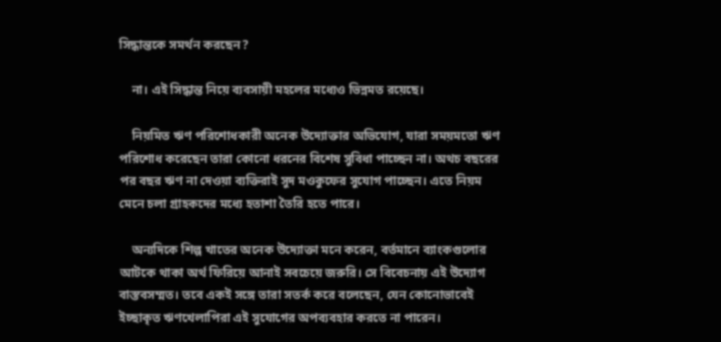সিদ্ধান্তকে সমর্থন করছেন?

    না। এই সিদ্ধান্ত নিয়ে ব্যবসায়ী মহলের মধ্যেও ভিন্নমত রয়েছে।

    নিয়মিত ঋণ পরিশোধকারী অনেক উদ্যোক্তার অভিযোগ, যারা সময়মতো ঋণ পরিশোধ করেছেন তারা কোনো ধরনের বিশেষ সুবিধা পাচ্ছেন না। অথচ বছরের পর বছর ঋণ না দেওয়া ব্যক্তিরাই সুদ মওকুফের সুযোগ পাচ্ছেন। এতে নিয়ম মেনে চলা গ্রাহকদের মধ্যে হতাশা তৈরি হতে পারে।

    অন্যদিকে শিল্প খাতের অনেক উদ্যোক্তা মনে করেন, বর্তমানে ব্যাংকগুলোর আটকে থাকা অর্থ ফিরিয়ে আনাই সবচেয়ে জরুরি। সে বিবেচনায় এই উদ্যোগ বাস্তবসম্মত। তবে একই সঙ্গে তারা সতর্ক করে বলেছেন, যেন কোনোভাবেই ইচ্ছাকৃত ঋণখেলাপিরা এই সুযোগের অপব্যবহার করতে না পারেন।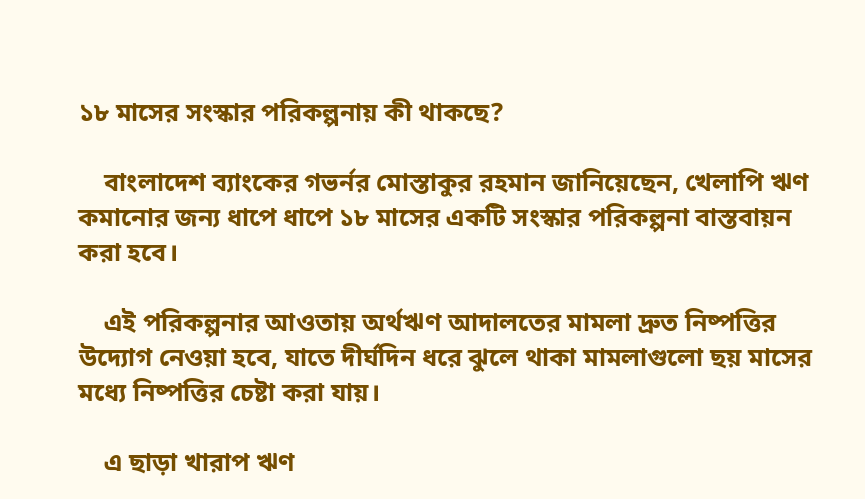১৮ মাসের সংস্কার পরিকল্পনায় কী থাকছে?

    বাংলাদেশ ব্যাংকের গভর্নর মোস্তাকুর রহমান জানিয়েছেন, খেলাপি ঋণ কমানোর জন্য ধাপে ধাপে ১৮ মাসের একটি সংস্কার পরিকল্পনা বাস্তবায়ন করা হবে।

    এই পরিকল্পনার আওতায় অর্থঋণ আদালতের মামলা দ্রুত নিষ্পত্তির উদ্যোগ নেওয়া হবে, যাতে দীর্ঘদিন ধরে ঝুলে থাকা মামলাগুলো ছয় মাসের মধ্যে নিষ্পত্তির চেষ্টা করা যায়।

    এ ছাড়া খারাপ ঋণ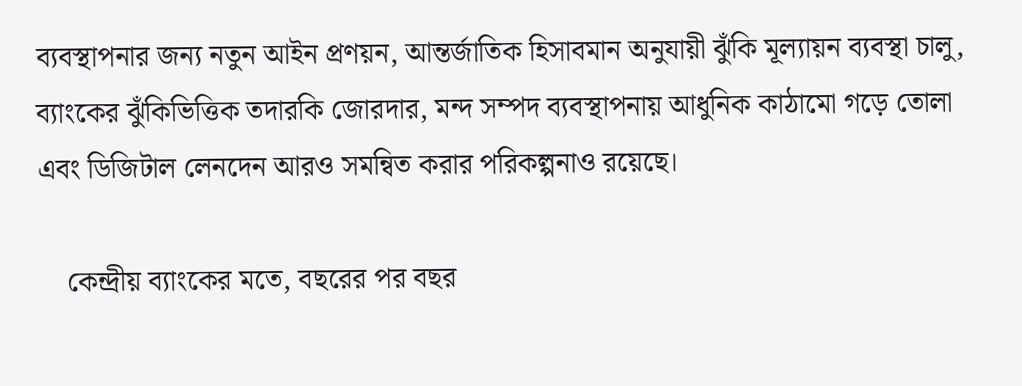ব্যবস্থাপনার জন্য নতুন আইন প্রণয়ন, আন্তর্জাতিক হিসাবমান অনুযায়ী ঝুঁকি মূল্যায়ন ব্যবস্থা চালু, ব্যাংকের ঝুঁকিভিত্তিক তদারকি জোরদার, মন্দ সম্পদ ব্যবস্থাপনায় আধুনিক কাঠামো গড়ে তোলা এবং ডিজিটাল লেনদেন আরও সমন্বিত করার পরিকল্পনাও রয়েছে।

    কেন্দ্রীয় ব্যাংকের মতে, বছরের পর বছর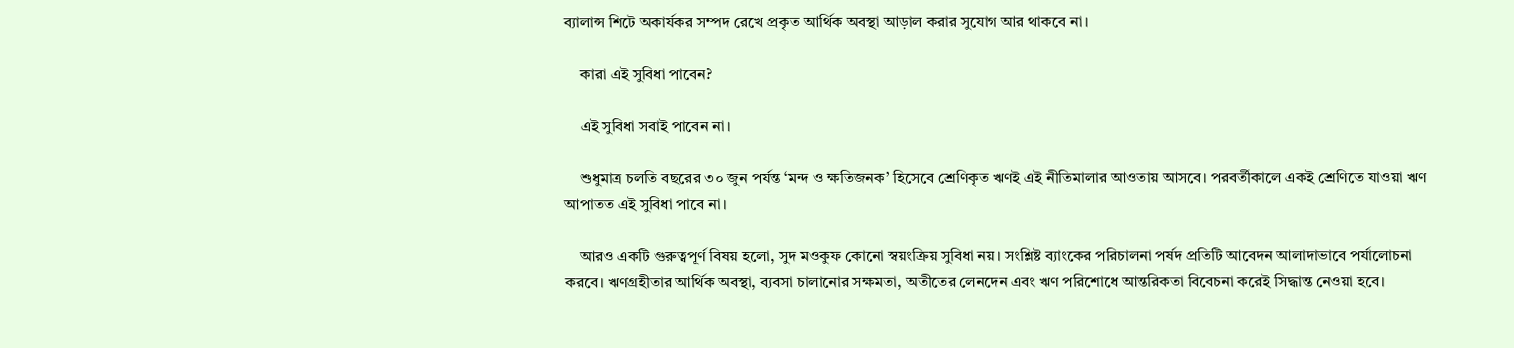ব্যালান্স শিটে অকার্যকর সম্পদ রেখে প্রকৃত আর্থিক অবস্থা আড়াল করার সুযোগ আর থাকবে না।

    কারা এই সুবিধা পাবেন?

    এই সুবিধা সবাই পাবেন না।

    শুধুমাত্র চলতি বছরের ৩০ জুন পর্যন্ত ‘মন্দ ও ক্ষতিজনক’ হিসেবে শ্রেণিকৃত ঋণই এই নীতিমালার আওতায় আসবে। পরবর্তীকালে একই শ্রেণিতে যাওয়া ঋণ আপাতত এই সুবিধা পাবে না।

    আরও একটি গুরুত্বপূর্ণ বিষয় হলো, সুদ মওকুফ কোনো স্বয়ংক্রিয় সুবিধা নয়। সংশ্লিষ্ট ব্যাংকের পরিচালনা পর্ষদ প্রতিটি আবেদন আলাদাভাবে পর্যালোচনা করবে। ঋণগ্রহীতার আর্থিক অবস্থা, ব্যবসা চালানোর সক্ষমতা, অতীতের লেনদেন এবং ঋণ পরিশোধে আন্তরিকতা বিবেচনা করেই সিদ্ধান্ত নেওয়া হবে।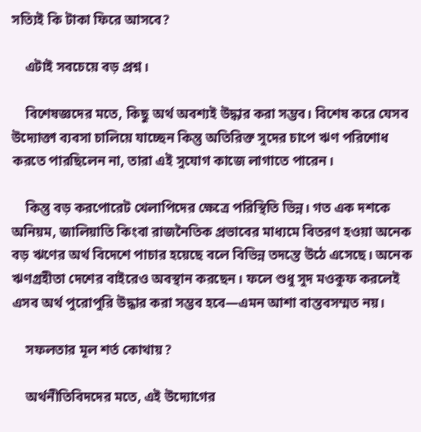সত্যিই কি টাকা ফিরে আসবে?

    এটাই সবচেয়ে বড় প্রশ্ন।

    বিশেষজ্ঞদের মতে, কিছু অর্থ অবশ্যই উদ্ধার করা সম্ভব। বিশেষ করে যেসব উদ্যোক্তা ব্যবসা চালিয়ে যাচ্ছেন কিন্তু অতিরিক্ত সুদের চাপে ঋণ পরিশোধ করতে পারছিলেন না, তারা এই সুযোগ কাজে লাগাতে পারেন।

    কিন্তু বড় করপোরেট খেলাপিদের ক্ষেত্রে পরিস্থিতি ভিন্ন। গত এক দশকে অনিয়ম, জালিয়াতি কিংবা রাজনৈতিক প্রভাবের মাধ্যমে বিতরণ হওয়া অনেক বড় ঋণের অর্থ বিদেশে পাচার হয়েছে বলে বিভিন্ন তদন্তে উঠে এসেছে। অনেক ঋণগ্রহীতা দেশের বাইরেও অবস্থান করছেন। ফলে শুধু সুদ মওকুফ করলেই এসব অর্থ পুরোপুরি উদ্ধার করা সম্ভব হবে—এমন আশা বাস্তবসম্মত নয়।

    সফলতার মূল শর্ত কোথায়?

    অর্থনীতিবিদদের মতে, এই উদ্যোগের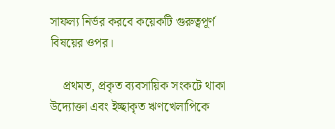সাফল্য নির্ভর করবে কয়েকটি গুরুত্বপূর্ণ বিষয়ের ওপর।

    প্রথমত, প্রকৃত ব্যবসায়িক সংকটে থাকা উদ্যোক্তা এবং ইচ্ছাকৃত ঋণখেলাপিকে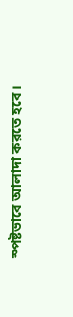স্পষ্টভাবে আলাদা করতে হবে।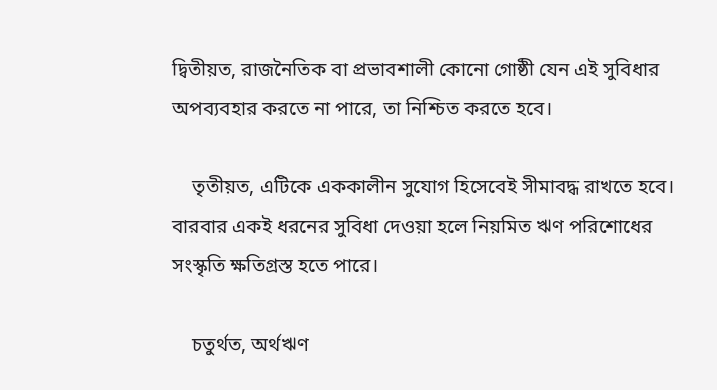দ্বিতীয়ত, রাজনৈতিক বা প্রভাবশালী কোনো গোষ্ঠী যেন এই সুবিধার অপব্যবহার করতে না পারে, তা নিশ্চিত করতে হবে।

    তৃতীয়ত, এটিকে এককালীন সুযোগ হিসেবেই সীমাবদ্ধ রাখতে হবে। বারবার একই ধরনের সুবিধা দেওয়া হলে নিয়মিত ঋণ পরিশোধের সংস্কৃতি ক্ষতিগ্রস্ত হতে পারে।

    চতুর্থত, অর্থঋণ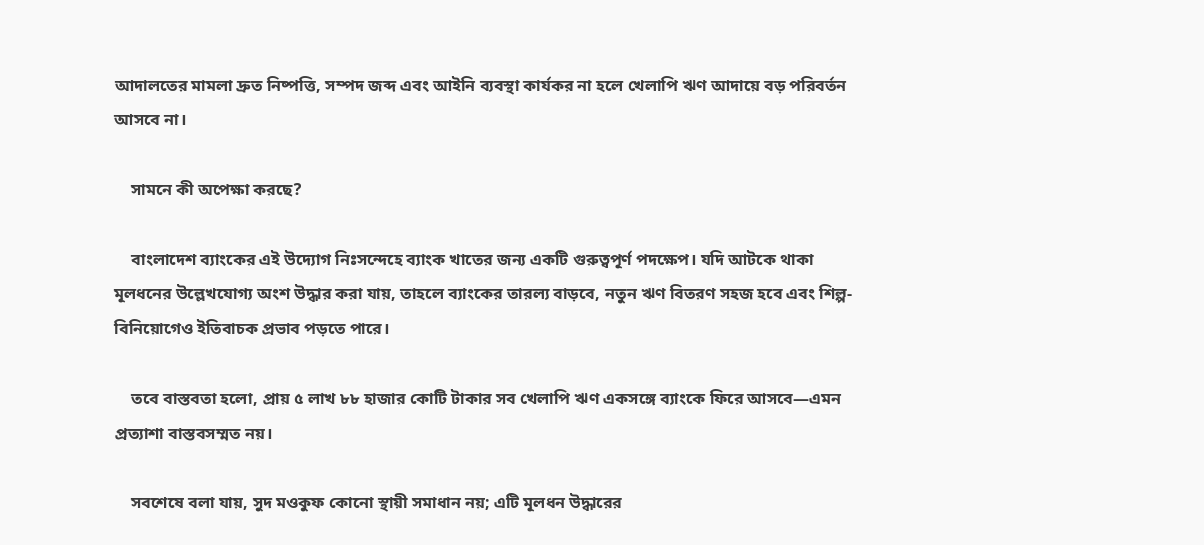আদালতের মামলা দ্রুত নিষ্পত্তি, সম্পদ জব্দ এবং আইনি ব্যবস্থা কার্যকর না হলে খেলাপি ঋণ আদায়ে বড় পরিবর্তন আসবে না।

    সামনে কী অপেক্ষা করছে?

    বাংলাদেশ ব্যাংকের এই উদ্যোগ নিঃসন্দেহে ব্যাংক খাতের জন্য একটি গুরুত্বপূর্ণ পদক্ষেপ। যদি আটকে থাকা মূলধনের উল্লেখযোগ্য অংশ উদ্ধার করা যায়, তাহলে ব্যাংকের তারল্য বাড়বে, নতুন ঋণ বিতরণ সহজ হবে এবং শিল্প-বিনিয়োগেও ইতিবাচক প্রভাব পড়তে পারে।

    তবে বাস্তবতা হলো, প্রায় ৫ লাখ ৮৮ হাজার কোটি টাকার সব খেলাপি ঋণ একসঙ্গে ব্যাংকে ফিরে আসবে—এমন প্রত্যাশা বাস্তবসম্মত নয়।

    সবশেষে বলা যায়, সুদ মওকুফ কোনো স্থায়ী সমাধান নয়; এটি মূলধন উদ্ধারের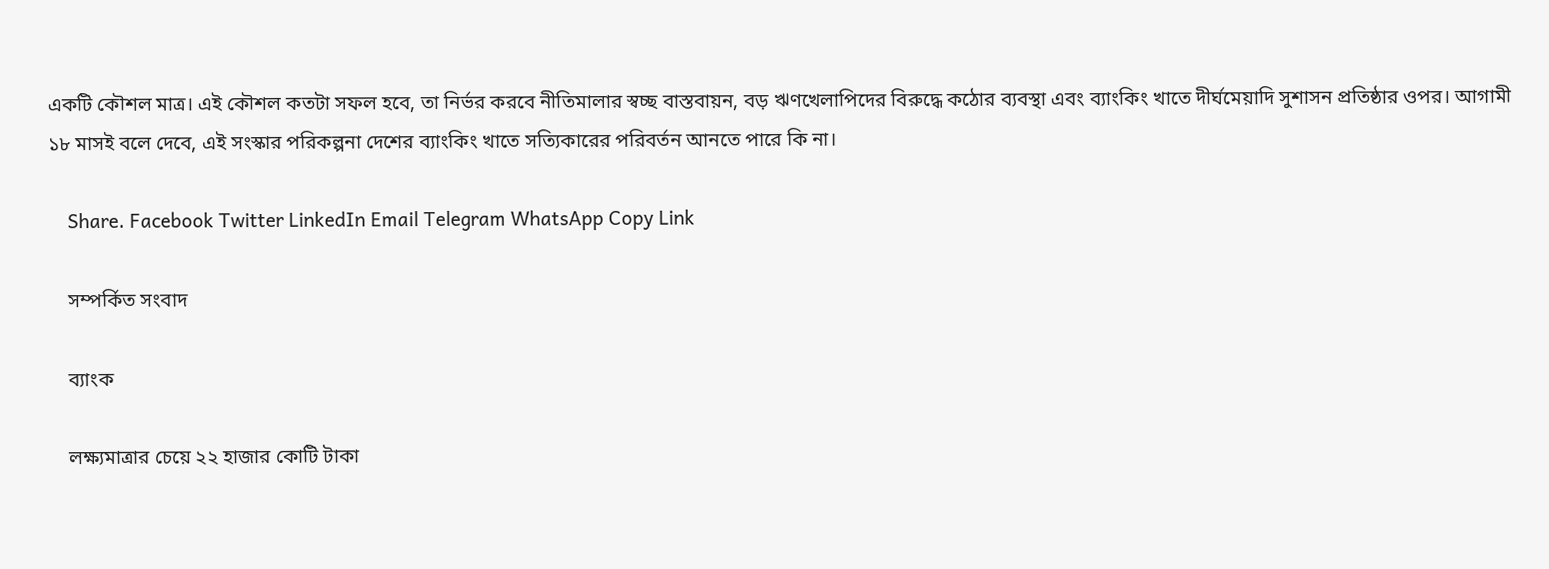একটি কৌশল মাত্র। এই কৌশল কতটা সফল হবে, তা নির্ভর করবে নীতিমালার স্বচ্ছ বাস্তবায়ন, বড় ঋণখেলাপিদের বিরুদ্ধে কঠোর ব্যবস্থা এবং ব্যাংকিং খাতে দীর্ঘমেয়াদি সুশাসন প্রতিষ্ঠার ওপর। আগামী ১৮ মাসই বলে দেবে, এই সংস্কার পরিকল্পনা দেশের ব্যাংকিং খাতে সত্যিকারের পরিবর্তন আনতে পারে কি না।

    Share. Facebook Twitter LinkedIn Email Telegram WhatsApp Copy Link

    সম্পর্কিত সংবাদ

    ব্যাংক

    লক্ষ্যমাত্রার চেয়ে ২২ হাজার কোটি টাকা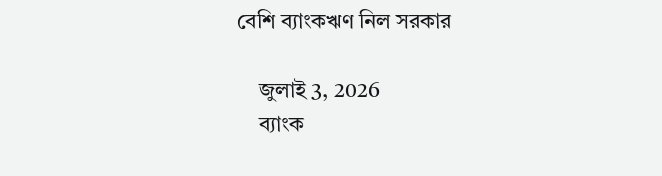বেশি ব্যাংকঋণ নিল সরকার

    জুলাই 3, 2026
    ব্যাংক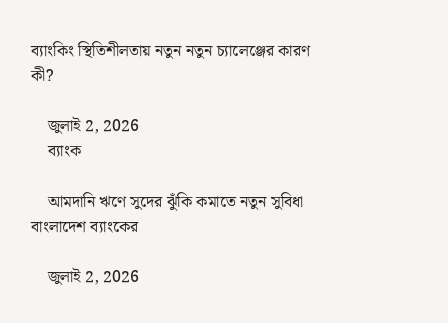ব্যাংকিং স্থিতিশীলতায় নতুন নতুন চ্যালেঞ্জের কারণ কী?

    জুলাই 2, 2026
    ব্যাংক

    আমদানি ঋণে সুদের ঝুঁকি কমাতে নতুন সুবিধা বাংলাদেশ ব্যাংকের

    জুলাই 2, 2026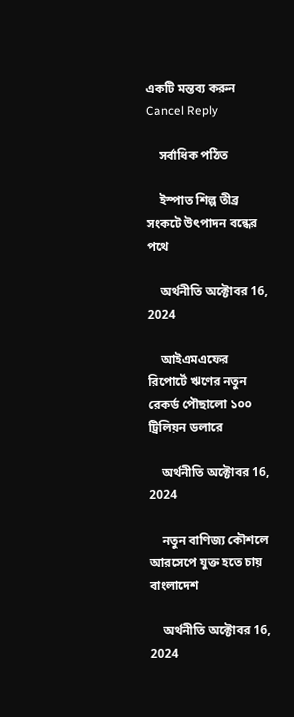একটি মন্তব্য করুন Cancel Reply

    সর্বাধিক পঠিত

    ইস্পাত শিল্প তীব্র সংকটে উৎপাদন বন্ধের পথে

    অর্থনীতি অক্টোবর 16, 2024

    আইএমএফের রিপোর্টে ঋণের নতুন রেকর্ড পৌছালো ১০০ ট্রিলিয়ন ডলারে

    অর্থনীতি অক্টোবর 16, 2024

    নতুন বাণিজ্য কৌশলে আরসেপে যুক্ত হতে চায় বাংলাদেশ

    অর্থনীতি অক্টোবর 16, 2024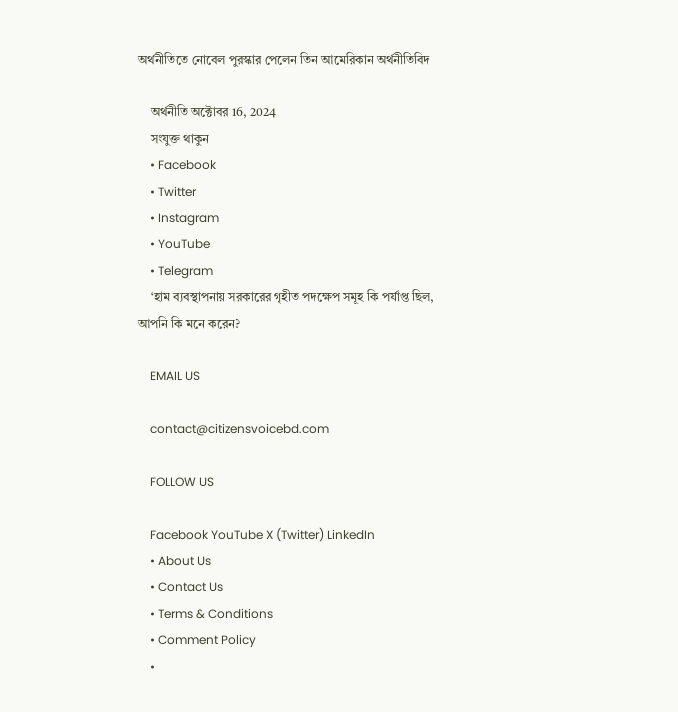অর্থনীতিতে নোবেল পুরস্কার পেলেন তিন আমেরিকান অর্থনীতিবিদ

    অর্থনীতি অক্টোবর 16, 2024
    সংযুক্ত থাকুন
    • Facebook
    • Twitter
    • Instagram
    • YouTube
    • Telegram
    ‘হাম ব্যবস্থাপনায় সরকারের গৃহীত পদক্ষেপ সমূহ কি পর্যাপ্ত ছিল, আপনি কি মনে করেন?

    EMAIL US

    contact@citizensvoicebd.com

    FOLLOW US

    Facebook YouTube X (Twitter) LinkedIn
    • About Us
    • Contact Us
    • Terms & Conditions
    • Comment Policy
    •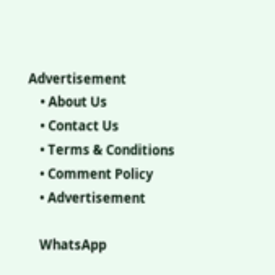Advertisement
    • About Us
    • Contact Us
    • Terms & Conditions
    • Comment Policy
    • Advertisement

    WhatsApp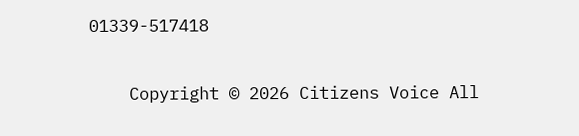01339-517418

    Copyright © 2026 Citizens Voice All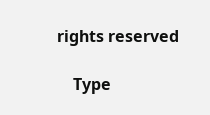rights reserved

    Type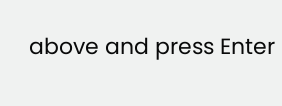above and press Enter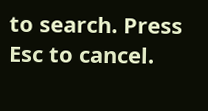to search. Press Esc to cancel.